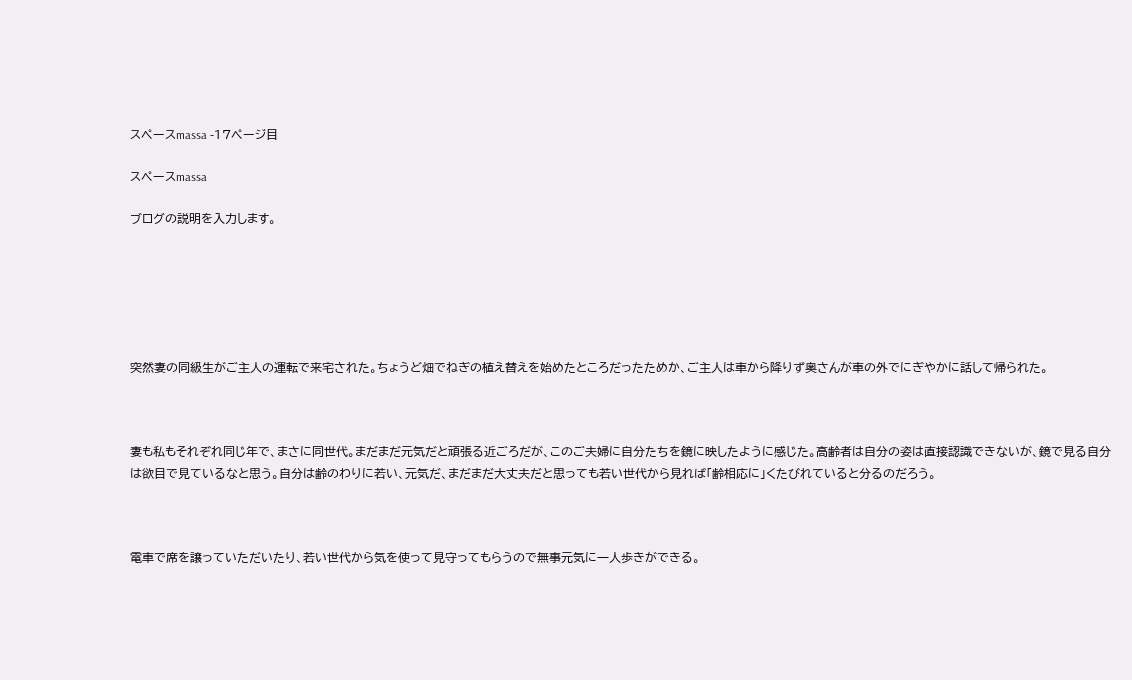スペースmassa -17ページ目

スペースmassa

ブログの説明を入力します。






突然妻の同級生がご主人の運転で来宅された。ちょうど畑でねぎの植え替えを始めたところだったためか、ご主人は車から降りず奥さんが車の外でにぎやかに話して帰られた。



妻も私もそれぞれ同じ年で、まさに同世代。まだまだ元気だと頑張る近ごろだが、このご夫婦に自分たちを鏡に映したように感じた。高齢者は自分の姿は直接認識できないが、鏡で見る自分は欲目で見ているなと思う。自分は齢のわりに若い、元気だ、まだまだ大丈夫だと思っても若い世代から見れば「齢相応に」くたびれていると分るのだろう。



電車で席を譲っていただいたり、若い世代から気を使って見守ってもらうので無事元気に一人歩きができる。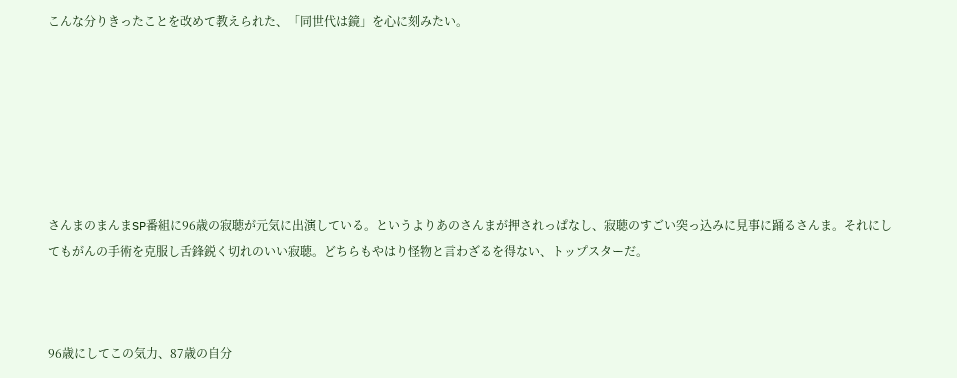こんな分りきったことを改めて教えられた、「同世代は鏡」を心に刻みたい。







さんまのまんまSP番組に96歳の寂聴が元気に出演している。というよりあのさんまが押されっぱなし、寂聴のすごい突っ込みに見事に踊るさんま。それにしてもがんの手術を克服し舌鋒鋭く切れのいい寂聴。どちらもやはり怪物と言わざるを得ない、トップスターだ。



96歳にしてこの気力、87歳の自分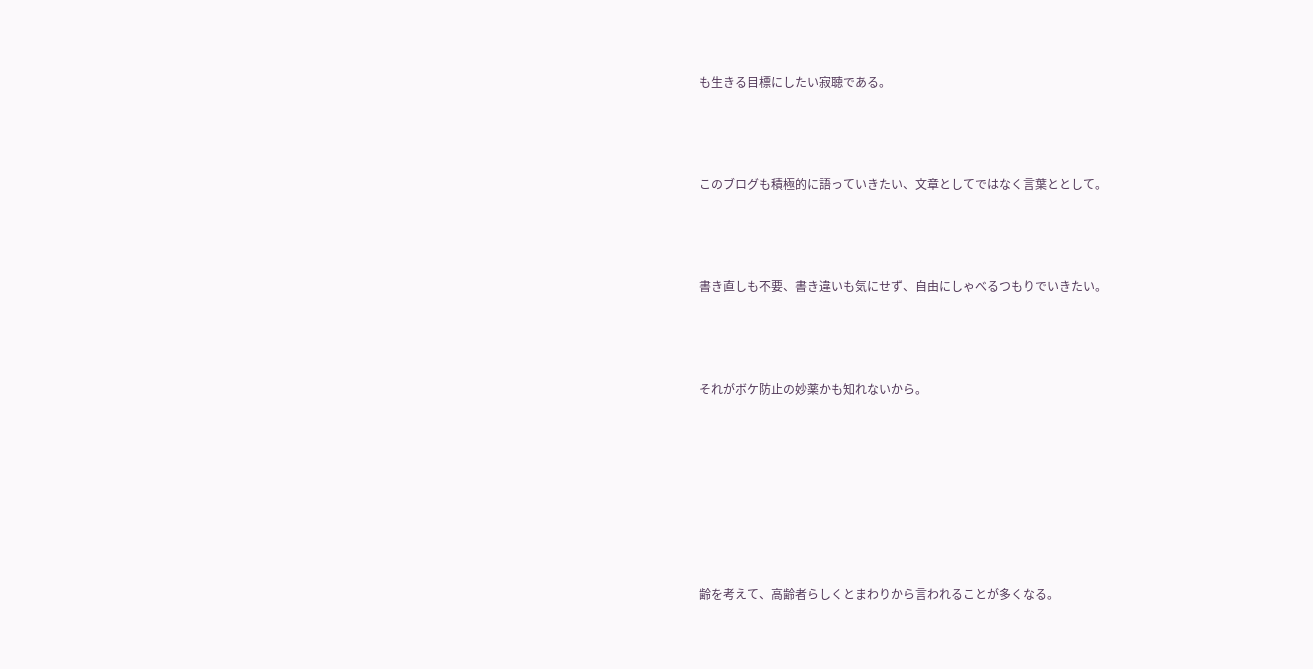も生きる目標にしたい寂聴である。



このブログも積極的に語っていきたい、文章としてではなく言葉ととして。



書き直しも不要、書き違いも気にせず、自由にしゃべるつもりでいきたい。



それがボケ防止の妙薬かも知れないから。







齢を考えて、高齢者らしくとまわりから言われることが多くなる。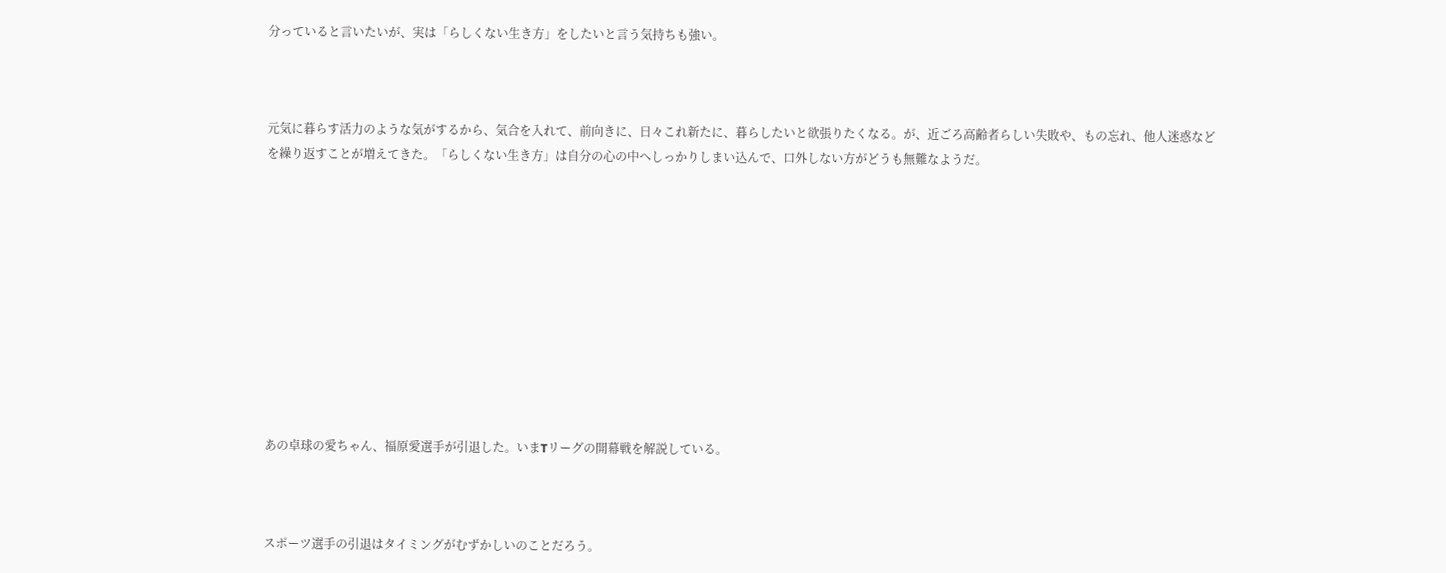分っていると言いたいが、実は「らしくない生き方」をしたいと言う気持ちも強い。



元気に暮らす活力のような気がするから、気合を入れて、前向きに、日々これ新たに、暮らしたいと欲張りたくなる。が、近ごろ高齢者らしい失敗や、もの忘れ、他人迷惑などを繰り返すことが増えてきた。「らしくない生き方」は自分の心の中へしっかりしまい込んで、口外しない方がどうも無難なようだ。











あの卓球の愛ちゃん、福原愛選手が引退した。いまTリーグの開幕戦を解説している。



スポーツ選手の引退はタイミングがむずかしいのことだろう。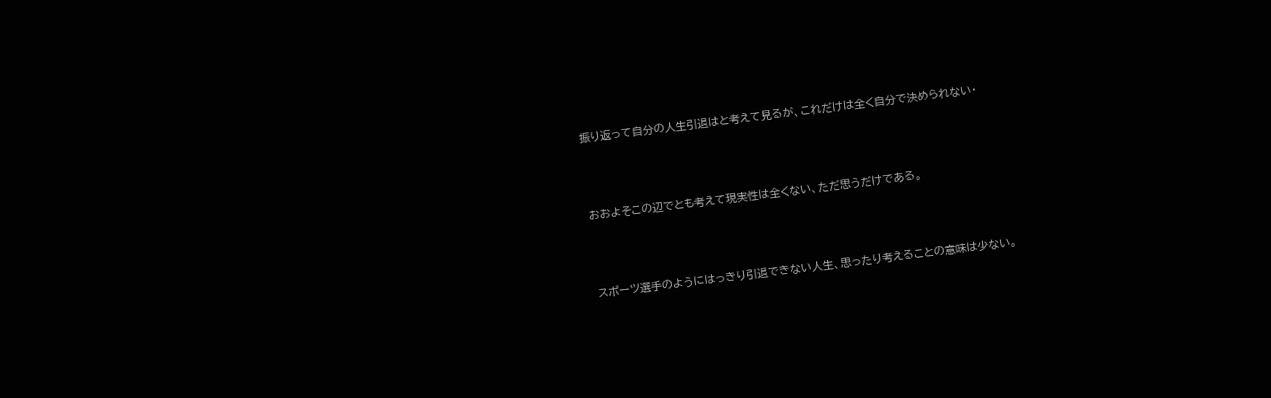振り返って自分の人生引退はと考えて見るが、これだけは全く自分で決められない・



おおよそこの辺でとも考えて現実性は全くない、ただ思うだけである。



スポーツ選手のようにはっきり引退できない人生、思ったり考えることの意味は少ない。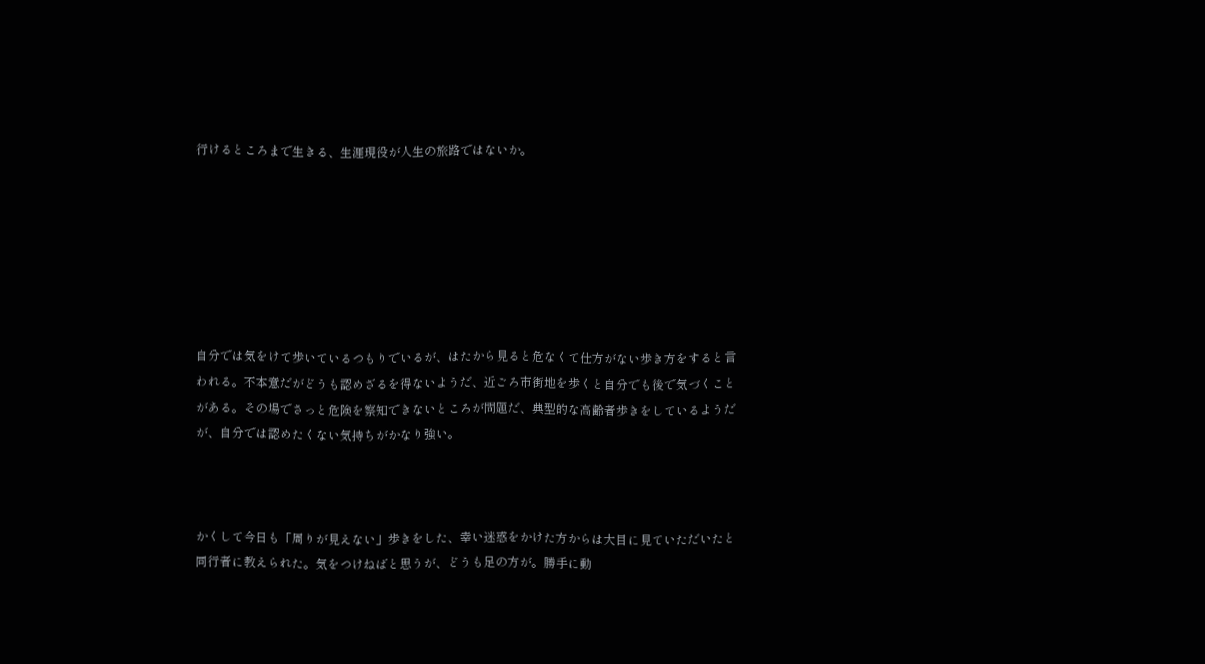行けるところまで生きる、生涯現役が人生の旅路ではないか。







自分では気をけて歩いているつもりでいるが、はたから見ると危なくて仕方がない歩き方をすると言われる。不本意だがどうも認めざるを得ないようだ、近ごろ市街地を歩くと自分でも後で気づくことがある。その場でさっと危険を察知できないところが問題だ、典型的な高齢者歩きをしているようだが、自分では認めたくない気持ちがかなり強い。



かくして今日も「周りが見えない」歩きをした、幸い迷惑をかけた方からは大目に見ていただいたと同行者に教えられた。気をつけねばと思うが、どうも足の方が。勝手に動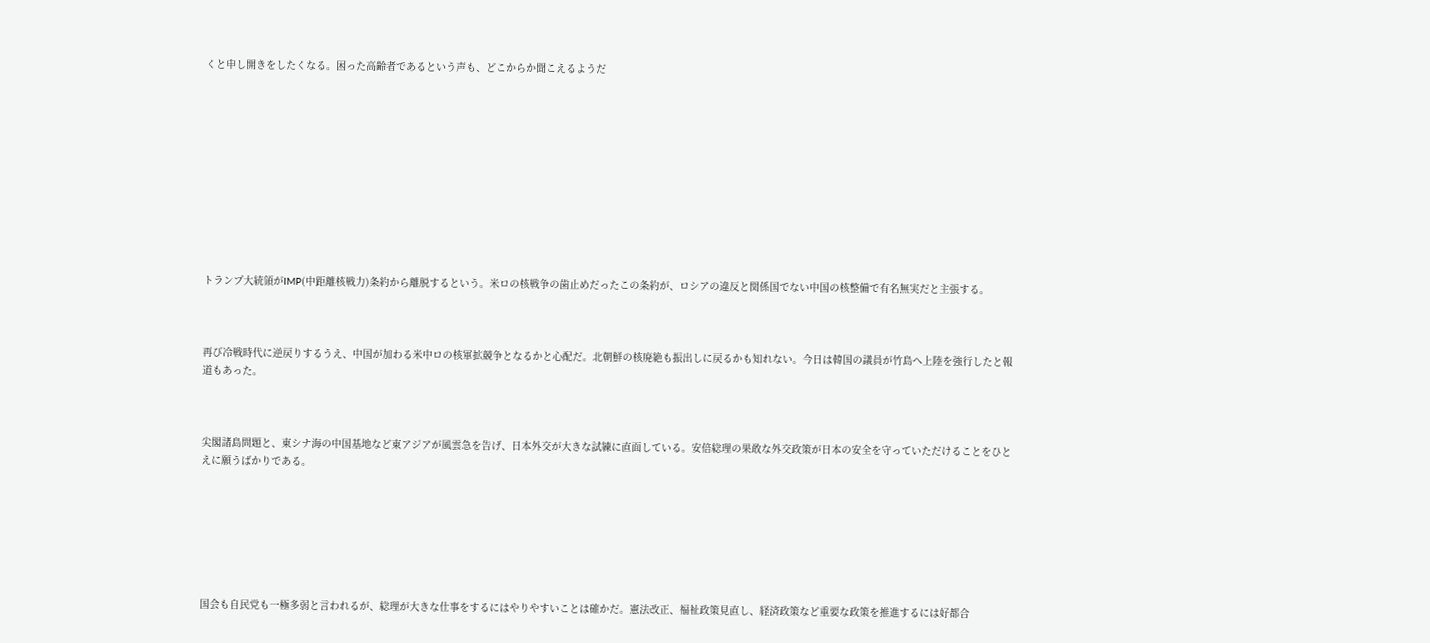くと申し開きをしたくなる。困った高齢者であるという声も、どこからか聞こえるようだ











トランプ大統領がIMP(中距離核戦力)条約から離脱するという。米ロの核戦争の歯止めだったこの条約が、ロシアの違反と関係国でない中国の核整備で有名無実だと主張する。



再び冷戦時代に逆戻りするうえ、中国が加わる米中ロの核軍拡競争となるかと心配だ。北朝鮮の核廃絶も振出しに戻るかも知れない。今日は韓国の議員が竹島へ上陸を強行したと報道もあった。



尖閣諸島問題と、東シナ海の中国基地など東アジアが風雲急を告げ、日本外交が大きな試練に直面している。安倍総理の果敢な外交政策が日本の安全を守っていただけることをひとえに願うばかりである。







国会も自民党も一極多弱と言われるが、総理が大きな仕事をするにはやりやすいことは確かだ。憲法改正、福祉政策見直し、経済政策など重要な政策を推進するには好都合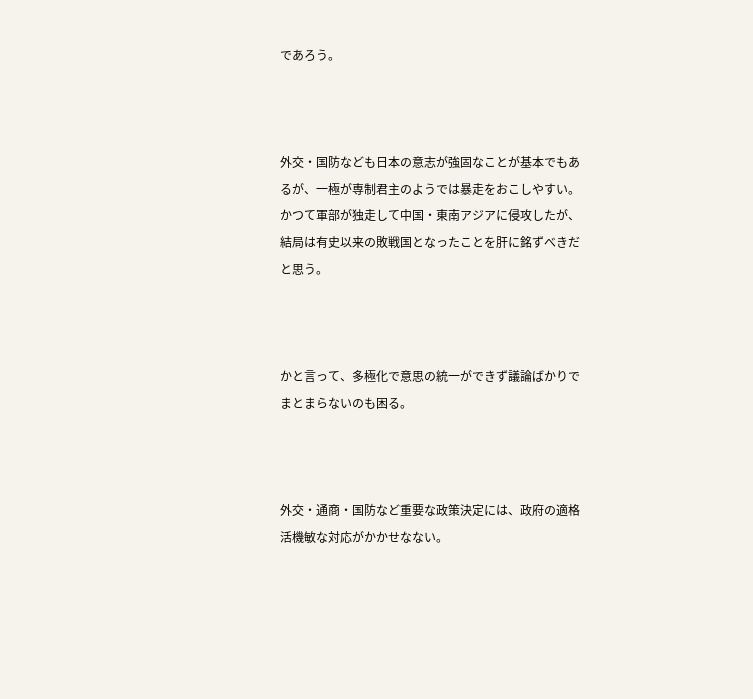であろう。



外交・国防なども日本の意志が強固なことが基本でもあるが、一極が専制君主のようでは暴走をおこしやすい。かつて軍部が独走して中国・東南アジアに侵攻したが、結局は有史以来の敗戦国となったことを肝に銘ずべきだと思う。



かと言って、多極化で意思の統一ができず議論ばかりでまとまらないのも困る。



外交・通商・国防など重要な政策決定には、政府の適格活機敏な対応がかかせなない。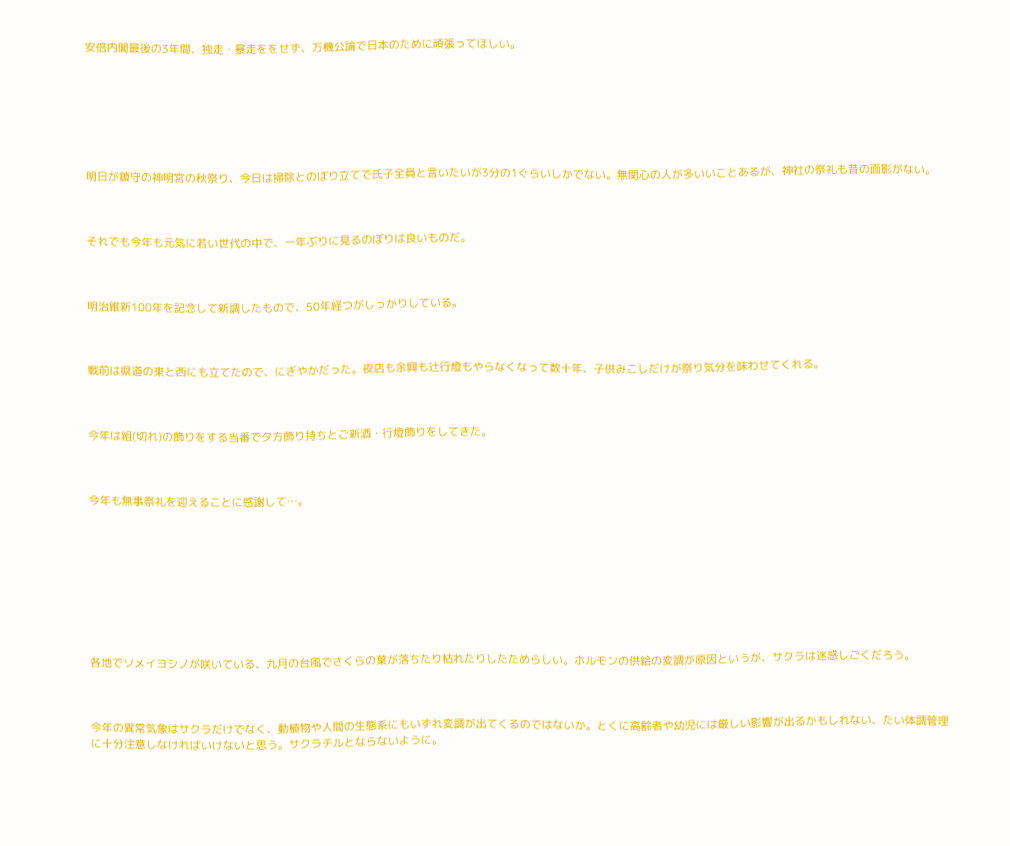安倍内閣最後の3年間、独走・暴走ををせず、万機公論で日本のために頑張ってほしい。







明日が鎮守の神明宮の秋祭り、今日は掃除とのぼり立てで氏子全員と言いたいが3分の1ぐらいしかでない。無関心の人が多いいことあるが、神社の祭礼も昔の面影がない。



それでも今年も元気に若い世代の中で、一年ぶりに見るのぼりは良いものだ。



明治維新100年を記念して新調したもので、50年経つがしっかりしている。



戦前は県道の東と西にも立てたので、にぎやかだった。夜店も余興も辻行燈もやらなくなって数十年、子供みこしだけが祭り気分を味わせてくれる。



今年は組(切れ)の飾りをする当番で夕方飾り持ちとご新酒・行燈飾りをしてきた。



今年も無事祭礼を迎えることに感謝して…。









各地でソメイヨシノが咲いている、九月の台風でさくらの葉が落ちたり枯れたりしたためらしい。ホルモンの供給の変調が原因というが、サクラは迷惑しごくだろう。



今年の異常気象はサクラだけでなく、動植物や人間の生態系にもいずれ変調が出てくるのではないか。とくに高齢者や幼児には厳しい影響が出るかもしれない、たい体調管理に十分注意しなければいけないと思う。サクラチルとならないように。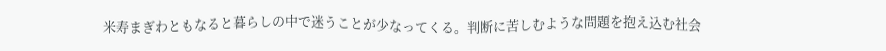米寿まぎわともなると暮らしの中で迷うことが少なってくる。判断に苦しむような問題を抱え込む社会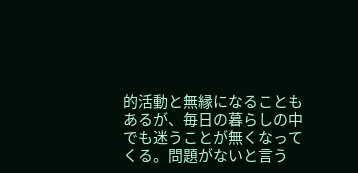的活動と無縁になることもあるが、毎日の暮らしの中でも迷うことが無くなってくる。問題がないと言う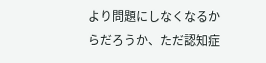より問題にしなくなるからだろうか、ただ認知症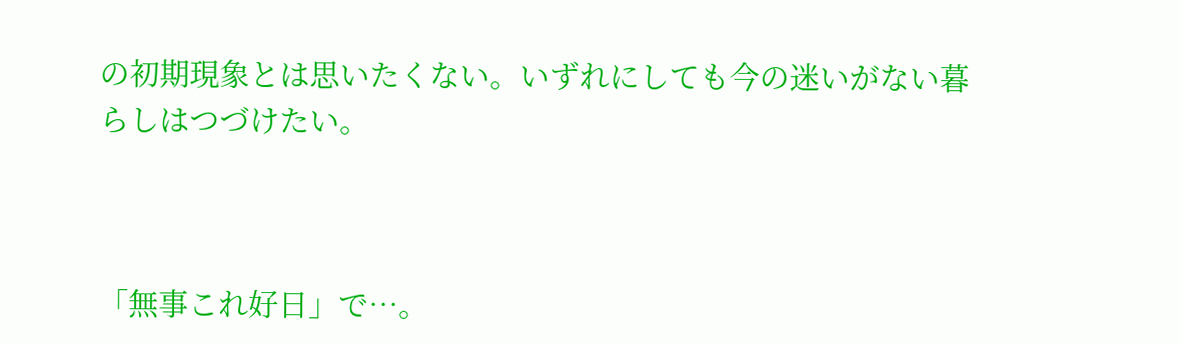の初期現象とは思いたくない。いずれにしても今の迷いがない暮らしはつづけたい。



「無事これ好日」で…。